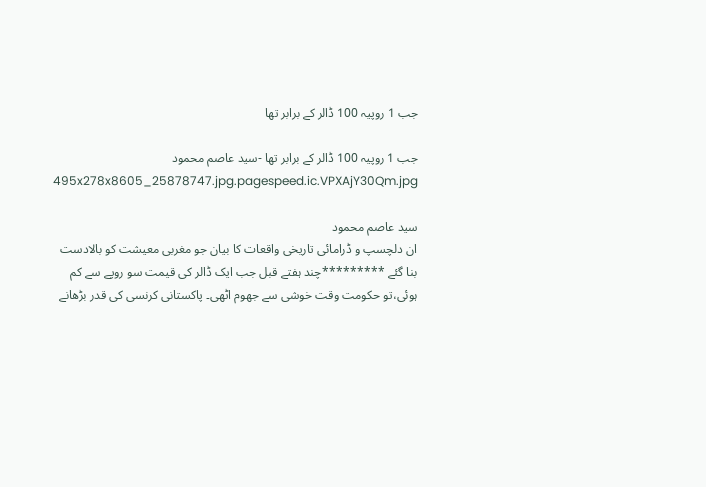جب 1 روپیہ 100 ڈالر کے برابر تھا

جب 1 روپیہ 100 ڈالر کے برابر تھا -سید عاصم محمود
495x278x8605_25878747.jpg.pagespeed.ic.VPXAjY30Qm.jpg

سید عاصم محمود
ان دلچسپ و ڈرامائی تاریخی واقعات کا بیان جو مغربی معیشت کو بالادست بنا گئے *********چند ہفتے قبل جب ایک ڈالر کی قیمت سو روپے سے کم ہوئی،تو حکومت وقت خوشی سے جھوم اٹھی۔ پاکستانی کرنسی کی قدر بڑھانے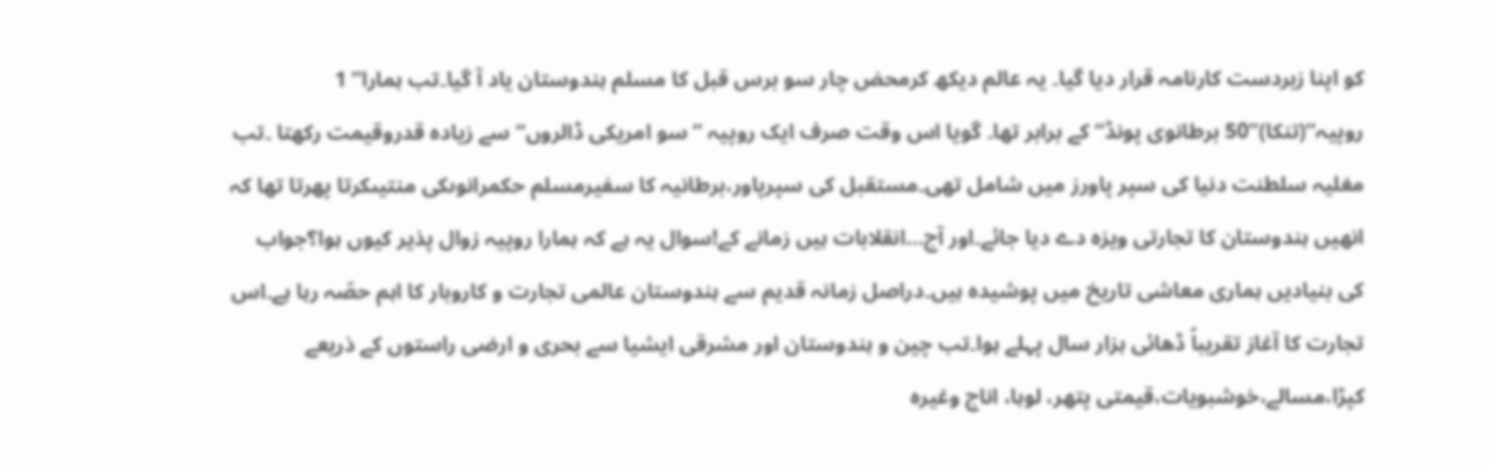کو اپنا زبردست کارنامہ قرار دیا گیا۔ یہ عالم دیکھ کرمحض چار سو برس قبل کا مسلم ہندوستان یاد آ گیا۔تب ہمارا’’ 1 روپیہ‘‘(تنکا)’’50 برطانوی پونڈ‘‘ کے برابر تھا۔ گویا اس وقت صرف ایک روپیہ ’’سو امریکی ڈالروں‘‘ سے زیادہ قدروقیمت رکھتا ۔تب مغلیہ سلطنت دنیا کی سپر پاورز میں شامل تھی۔مستقبل کی سپرپاور،برطانیہ کا سفیرمسلم حکمرانوںکی منتیںکرتا پھرتا تھا کہ انھیں ہندوستان کا تجارتی ویزہ دے دیا جائے۔اور آج…انقلابات ہیں زمانے کے!سوال یہ ہے کہ ہمارا روپیہ زوال پذیر کیوں ہوا؟جواب کی بنیادیں ہماری معاشی تاریخ میں پوشیدہ ہیں۔دراصل زمانہ قدیم سے ہندوستان عالمی تجارت و کاروبار کا اہم حصّہ رہا ہے۔اس تجارت کا آغاز تقریباً ڈھائی ہزار سال پہلے ہوا۔تب چین و ہندوستان اور مشرقی ایشیا سے بحری و ارضی راستوں کے ذریعے کپڑا،مسالے،خوشبویات،قیمتی پتھر، لوہا، اناج وغیرہ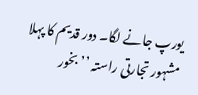یورپ جانے لگا۔ دور قدیم کا پہلا مشہور تجارتی راستہ ’’بخور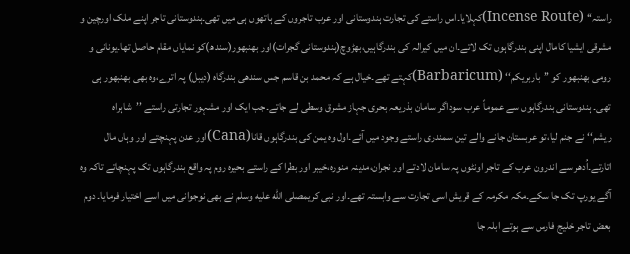راستہ‘‘ (Incense Route)کہلایا۔اس راستے کی تجارت ہندوستانی اور عرب تاجروں کے ہاتھوں ہی میں تھی۔ہندوستانی تاجر اپنے ملک اورچین و مشرقی ایشیا کامال اپنی بندرگاہوں تک لاتے۔ان میں کیرالہ کی بندرگاہیں،بھڑوچ(ہندوستانی گجرات)اور بھنبھور(سندھ)کو نمایاں مقام حاصل تھا۔یونانی و رومی بھنبھور کو ’’باربریکم‘‘ (Barbaricum)کہتے تھے۔خیال ہے کہ محمد بن قاسم جس سندھی بندرگاہ (دیبل) پہ اترے،وہ بھی بھنبھور ہی تھی۔ ہندوستانی بندرگاہوں سے عموماً عرب سوداگر سامان بذریعہ بحری جہاز مشرق وسطی لے جاتے۔جب ایک اور مشہور تجارتی راستے ’’شاہراہ ریشم‘‘نے جنم لیا،تو عربستان جانے والے تین سمندری راستے وجود میں آئے۔اول وہ یمن کی بندرگاہوں قانا(Cana)اور عدن پہنچتے اور وہاں مال اتارتے۔اُدھر سے اندرون عرب کے تاجر اونٹوں پہ سامان لادتے اور نجران،مدینہ منورہ،خیبر اور بطرا کے راستے بحیرہ روم پہ واقع بندرگاہوں تک پہنچاتے تاکہ وہ آگے یورپ تک جا سکے۔مکہ مکرمہ کے قریش اسی تجارت سے وابستہ تھے۔اور نبی کریمصلى الله عليه وسلم نے بھی نوجوانی میں اسے اختیار فرمایا۔ دوم بعض تاجر خلیج فارس سے ہوتے ابلہ جا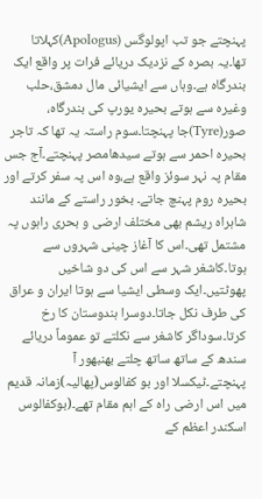پہنچتے جو تب اپولوگس (Apologus)کہلاتا تھا۔یہ بصرہ کے نزدیک دریائے فرات پر واقع ایک بندرگاہ ہے۔وہاں سے ایشیائی مال دمشق،حلب وغیرہ سے ہوتے بحیرہ یورپ کی بندرگاہ، صور(Tyre)جا پہنچتا۔سوم راستہ یہ تھا کہ تاجر بحیرہ احمر سے ہوتے سیدھامصر پہنچتے۔آج جس مقام پہ نہر سوئز واقع ہے،وہ اس پہ سفر کرتے اور بحیرہ روم پہنچ جاتے۔ بخور راستے کے مانند شاہراہ ریشم بھی مختلف ارضی و بحری راہوں پہ مشتمل تھی۔اس کا آغاز چینی شہروں سے ہوتا۔کاشغر شہر سے اس کی دو شاخیں پھوٹتیں۔ایک وسطی ایشیا سے ہوتا ایران و عراق کی طرف نکل جاتا۔دوسرا ہندوستان کا رخ کرتا۔سوداگر کاشغر سے نکلتے تو عموماً دریائے سندھ کے ساتھ ساتھ چلتے بھنبھور آ پہنچتے۔ٹیکسلا اور بو کفالوس(پھالیہ)زمانہ قدیم میں اس ارضی راہ کے اہم مقام تھے۔(بوکفالوس اسکندر اعظم کے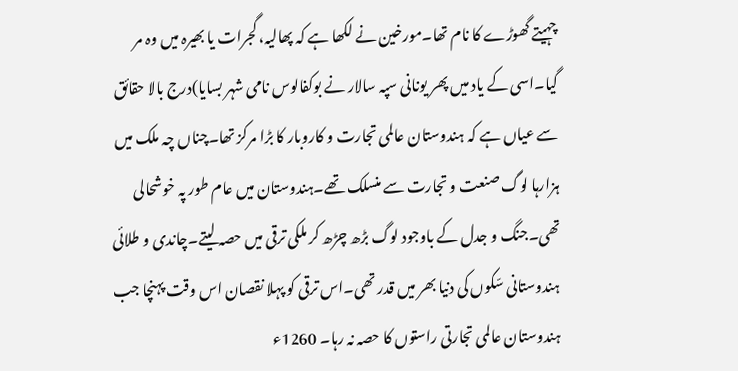چہیتے گھوڑے کا نام تھا۔مورخین نے لکھا ہے کہ پھالیہ، گجرات یا بھیرہ میں وہ مر گیا۔اسی کے یاد میں پھر یونانی سپہ سالار نے بوکفالوس نامی شہر بسایا)درج بالا حقائق سے عیاں ہے کہ ہندوستان عالمی تجارت و کاروبار کا بڑا مرکز تھا۔چناں چہ ملک میں ہزارہا لوگ صنعت و تجارت سے منسلک تھے۔ہندوستان میں عام طور پہ خوشحالی تھی۔جنگ و جدل کے باوجود لوگ بڑھ چڑھ کر ملکی ترقی میں حصہ لیتے۔چاندی و طلائی ہندوستانی سّکوں کی دنیا بھر میں قدر تھی۔اس ترقی کو پہلا نقصان اس وقت پہنچا جب ہندوستان عالمی تجارتی راستوں کا حصہ نہ رہا۔ 1260ء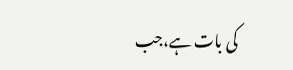کی بات ہے،جب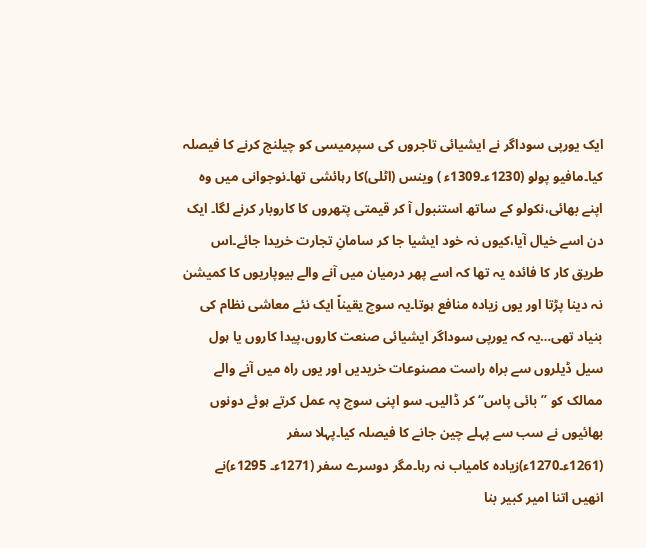ایک یورپی سوداگر نے ایشیائی تاجروں کی سپرمیسی کو چیلنج کرنے کا فیصلہ کیا۔مافیو پولو (1230ء۔1309ء ) وینس (اٹلی)کا رہائشی تھا۔نوجوانی میں وہ اپنے بھائی،نکولو کے ساتھ استنبول آ کر قیمتی پتھروں کا کاروبار کرنے لگا۔ ایک دن اسے خیال آیا،کیوں نہ خود ایشیا جا کر سامانِ تجارت خریدا جائے۔اس طریق کار کا فائدہ یہ تھا کہ اسے پھر درمیان میں آنے والے بیوپاریوں کا کمیشن نہ دینا پڑتا اور یوں زیادہ منافع ہوتا۔یہ سوچ یقیناً ایک نئے معاشی نظام کی بنیاد تھی…یہ کہ یورپی سوداگر ایشیائی صنعت کاروں،پیدا کاروں یا ہول سیل ڈیلروں سے براہ راست مصنوعات خریدیں اور یوں راہ میں آنے والے ممالک کو ’’بائی پاس‘‘کر ڈالیں۔ سو اپنی سوچ پہ عمل کرتے ہوئے دونوں بھائیوں نے سب سے پہلے چین جانے کا فیصلہ کیا۔پہلا سفر (1261ء۔1270ء)زیادہ کامیاب نہ رہا۔مگر دوسرے سفر (1271ء۔ 1295ء)نے انھیں اتنا امیر کبیر بنا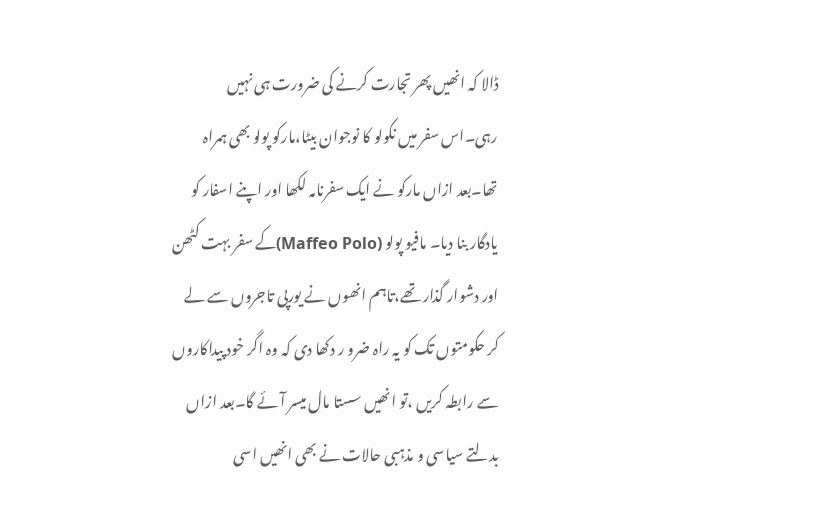ڈالا کہ انھیں پھر تجارت کرنے کی ضرورت ہی نہیں رہی۔اس سفر میں نکولو کا نوجوان بیٹا،مارکو پولو بھی ہمراہ تھا۔بعد ازاں مارکو نے ایک سفرنامہ لکھا اور اپنے اسفار کو یادگار بنا دیا۔ مافیو پولو (Maffeo Polo)کے سفر بہت کٹھن اور دشوار گذار تھے،تاہم انھوں نے یورپی تاجروں سے لے کر حکومتوں تک کو یہ راہ ضرو ر دکھا دی کہ وہ اگر خود پیداکاروں سے رابطہ کریں ،تو انھیں سستا مال میسر آئے گا۔بعد ازاں بدلتے سیاسی و مذہبی حالات نے بھی انھیں اسی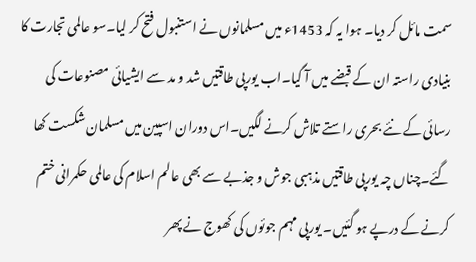سمت مائل کر دیا۔ ہوا یہ کہ 1453ء میں مسلمانوں نے استنبول فتح کر لیا۔سو عالمی تجارت کا بنیادی راستہ ان کے قبضے میں آ گیا۔اب یورپی طاقتیں شد و مد سے ایشیائی مصنوعات کی رسائی کے نئے بحری راستے تلاش کرنے لگیں۔اس دوران اسپین میں مسلمان شکست کھا گئے۔چناں چہ یورپی طاقتیں مذہبی جوش و جذبے سے بھی عالم اسلام کی عالمی حکمرانی ختم کرنے کے درپے ہو گئیں۔ یورپی مہم جوئوں کی کھوج نے پھر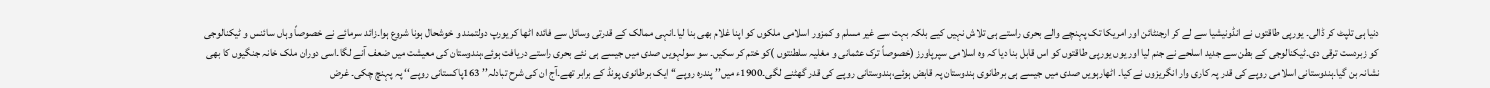دنیا ہی تلپٹ کر ڈالی۔ یورپی طاقتوں نے انڈونیشیا سے لے کر ارجنٹائن اور امریکا تک پہنچے والے بحری راستے ہی تلاش نہیں کیے بلکہ بہت سے غیر مسلم و کمزور اسلامی ملکوں کو اپنا غلام بھی بنا لیا۔انہی ممالک کے قدرتی وسائل سے فائدہ اٹھا کر یورپ دولتمند و خوشحال ہونا شروع ہوا۔زائد سرمائے نے خصوصاً وہاں سائنس و ٹیکنالوجی کو زبردست ترقی دی۔ٹیکنالوجی کے بطن سے جدید اسلحے نے جنم لیا اور یوں یورپی طاقتوں کو اس قابل بنا دیا کہ وہ اسلامی سپرپاورز (خصوصاً ترک عثمانی و مغلیہ سلطنتوں )کو ختم کر سکیں۔ سو سولہویں صدی میں جیسے ہی نئے بحری راستے دریافت ہوئے،ہندوستان کی معیشت میں ضعف آنے لگا۔اسی دوران ملک خانہ جنگیوں کا بھی نشانہ بن گیا۔ہندوستانی اسلامی روپے کی قدر پہ کاری وار انگریزوں نے کیا۔ اٹھارہویں صدی میں جیسے ہی برطانوی ہندوستان پہ قابض ہوئے،ہندوستانی روپے کی قدر گھٹنے لگی۔1900ء میں’’ پندرہ روپے‘‘ ایک برطانوی پونڈ کے برابر تھے۔آج ان کی شرح تبادلہ’’ 163پاکستانی روپے‘‘ پہ پہنچ چکی۔ غرض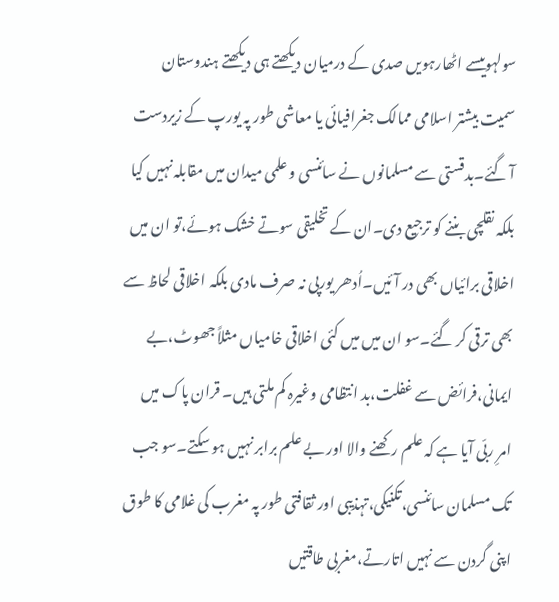سولہویںسے اٹھارہویں صدی کے درمیان دیکھتے ہی دیکھتے ہندوستان سمیت بیشتر اسلامی ممالک جغرافیائی یا معاشی طور پہ یورپ کے زیردست آ گئے۔بدقستی سے مسلمانوں نے سائنسی و علمی میدان میں مقابلہ نہیں کیا بلکہ نقلچی بننے کو ترجیع دی۔ان کے تخلیقی سوتے خشک ہوئے،تو ان میں اخلاقی برائیاں بھی در آئیں۔اُدھر یورپی نہ صرف مادی بلکہ اخلاقی لحاظ سے بھی ترقی کر گئے۔سو ان میں میں کئی اخلاقی خامیاں مثلاً جھوٹ،بے ایمانی،فرائض سے غفلت،بد انتظامی وغیرہ کم ملتی ہیں۔ قران پاک میں امرِ ربّی آیا ہے کہ علم رکھنے والا اور بے علم برابر نہیں ہو سکتے۔سو جب تک مسلمان سائنسی،تکنیکی،تہذیبی اور ثقافتی طور پہ مغرب کی غلامی کا طوق اپنی گردن سے نہیں اتارتے،مغربی طاقتیں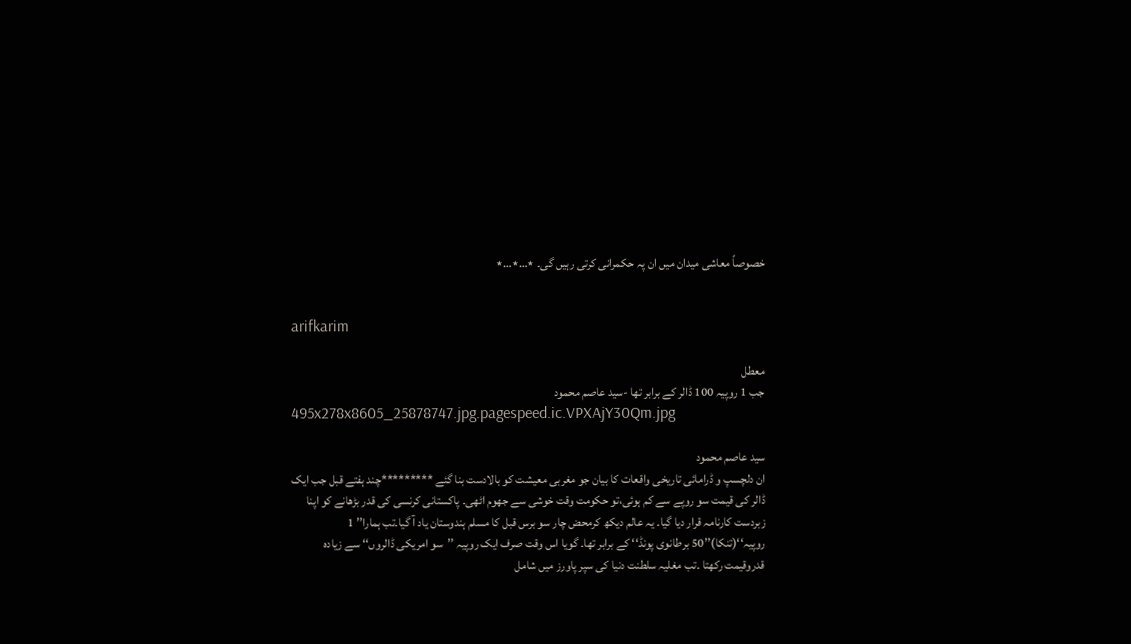خصوصاً معاشی میدان میں ان پہ حکمرانی کرتی رہیں گی۔ ٭…٭…٭


arifkarim

معطل
جب 1 روپیہ 100 ڈالر کے برابر تھا -سید عاصم محمود
495x278x8605_25878747.jpg.pagespeed.ic.VPXAjY30Qm.jpg

سید عاصم محمود
ان دلچسپ و ڈرامائی تاریخی واقعات کا بیان جو مغربی معیشت کو بالادست بنا گئے *********چند ہفتے قبل جب ایک ڈالر کی قیمت سو روپے سے کم ہوئی،تو حکومت وقت خوشی سے جھوم اٹھی۔ پاکستانی کرنسی کی قدر بڑھانے کو اپنا زبردست کارنامہ قرار دیا گیا۔ یہ عالم دیکھ کرمحض چار سو برس قبل کا مسلم ہندوستان یاد آ گیا۔تب ہمارا’’ 1 روپیہ‘‘(تنکا)’’50 برطانوی پونڈ‘‘ کے برابر تھا۔ گویا اس وقت صرف ایک روپیہ ’’سو امریکی ڈالروں‘‘ سے زیادہ قدروقیمت رکھتا ۔تب مغلیہ سلطنت دنیا کی سپر پاورز میں شامل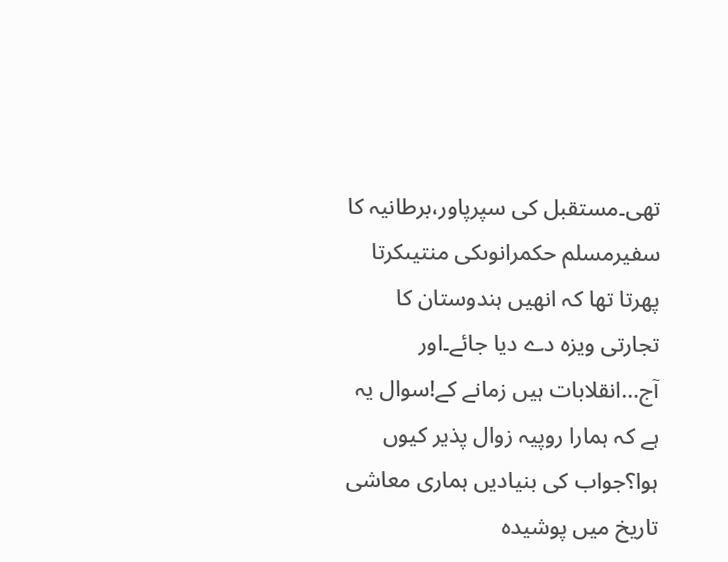تھی۔مستقبل کی سپرپاور،برطانیہ کا سفیرمسلم حکمرانوںکی منتیںکرتا پھرتا تھا کہ انھیں ہندوستان کا تجارتی ویزہ دے دیا جائے۔اور آج…انقلابات ہیں زمانے کے!سوال یہ ہے کہ ہمارا روپیہ زوال پذیر کیوں ہوا؟جواب کی بنیادیں ہماری معاشی تاریخ میں پوشیدہ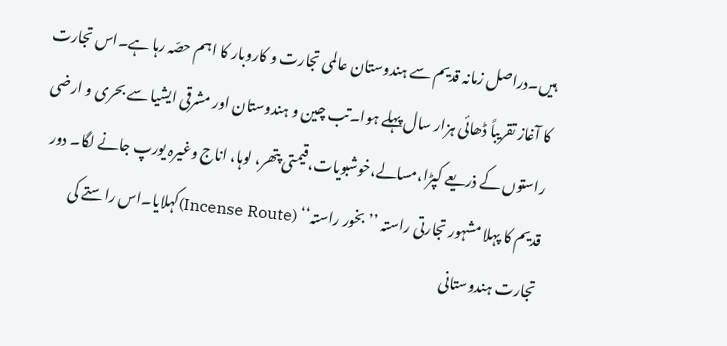ہیں۔دراصل زمانہ قدیم سے ہندوستان عالمی تجارت و کاروبار کا اہم حصّہ رہا ہے۔اس تجارت کا آغاز تقریباً ڈھائی ہزار سال پہلے ہوا۔تب چین و ہندوستان اور مشرقی ایشیا سے بحری و ارضی راستوں کے ذریعے کپڑا،مسالے،خوشبویات،قیمتی پتھر، لوہا، اناج وغیرہ یورپ جانے لگا۔ دور قدیم کا پہلا مشہور تجارتی راستہ ’’بخور راستہ‘‘ (Incense Route)کہلایا۔اس راستے کی تجارت ہندوستانی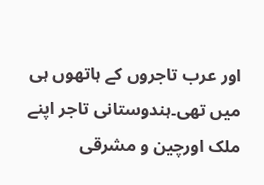اور عرب تاجروں کے ہاتھوں ہی میں تھی۔ہندوستانی تاجر اپنے ملک اورچین و مشرقی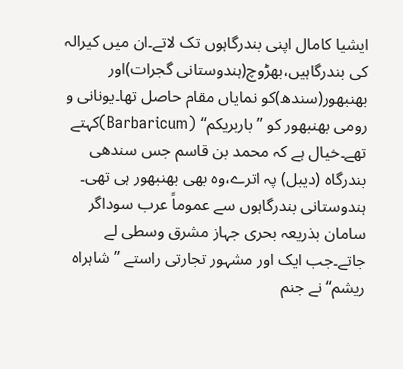ایشیا کامال اپنی بندرگاہوں تک لاتے۔ان میں کیرالہ کی بندرگاہیں،بھڑوچ(ہندوستانی گجرات)اور بھنبھور(سندھ)کو نمایاں مقام حاصل تھا۔یونانی و رومی بھنبھور کو ’’باربریکم‘‘ (Barbaricum)کہتے تھے۔خیال ہے کہ محمد بن قاسم جس سندھی بندرگاہ (دیبل) پہ اترے،وہ بھی بھنبھور ہی تھی۔ ہندوستانی بندرگاہوں سے عموماً عرب سوداگر سامان بذریعہ بحری جہاز مشرق وسطی لے جاتے۔جب ایک اور مشہور تجارتی راستے ’’شاہراہ ریشم‘‘نے جنم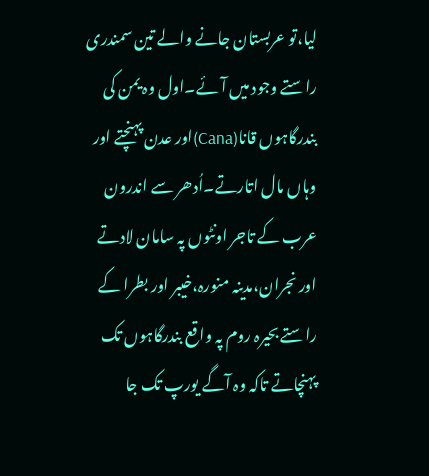لیا،تو عربستان جانے والے تین سمندری راستے وجود میں آئے۔اول وہ یمن کی بندرگاہوں قانا(Cana)اور عدن پہنچتے اور وہاں مال اتارتے۔اُدھر سے اندرون عرب کے تاجر اونٹوں پہ سامان لادتے اور نجران،مدینہ منورہ،خیبر اور بطرا کے راستے بحیرہ روم پہ واقع بندرگاہوں تک پہنچاتے تاکہ وہ آگے یورپ تک جا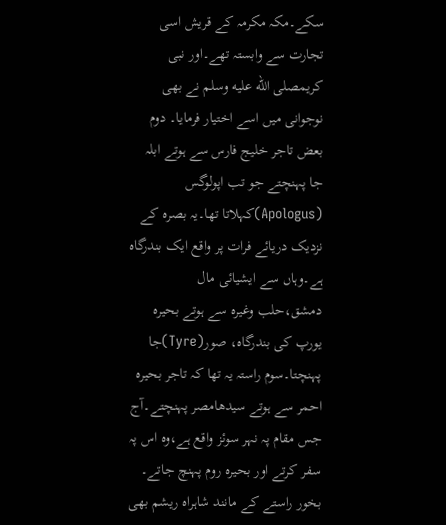سکے۔مکہ مکرمہ کے قریش اسی تجارت سے وابستہ تھے۔اور نبی کریمصلى الله عليه وسلم نے بھی نوجوانی میں اسے اختیار فرمایا۔ دوم بعض تاجر خلیج فارس سے ہوتے ابلہ جا پہنچتے جو تب اپولوگس (Apologus)کہلاتا تھا۔یہ بصرہ کے نزدیک دریائے فرات پر واقع ایک بندرگاہ ہے۔وہاں سے ایشیائی مال دمشق،حلب وغیرہ سے ہوتے بحیرہ یورپ کی بندرگاہ، صور(Tyre)جا پہنچتا۔سوم راستہ یہ تھا کہ تاجر بحیرہ احمر سے ہوتے سیدھامصر پہنچتے۔آج جس مقام پہ نہر سوئز واقع ہے،وہ اس پہ سفر کرتے اور بحیرہ روم پہنچ جاتے۔ بخور راستے کے مانند شاہراہ ریشم بھی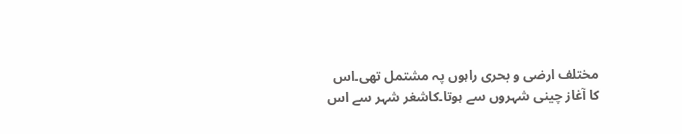مختلف ارضی و بحری راہوں پہ مشتمل تھی۔اس کا آغاز چینی شہروں سے ہوتا۔کاشغر شہر سے اس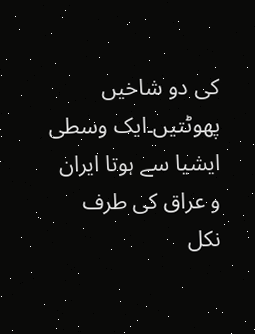کی دو شاخیں پھوٹتیں۔ایک وسطی ایشیا سے ہوتا ایران و عراق کی طرف نکل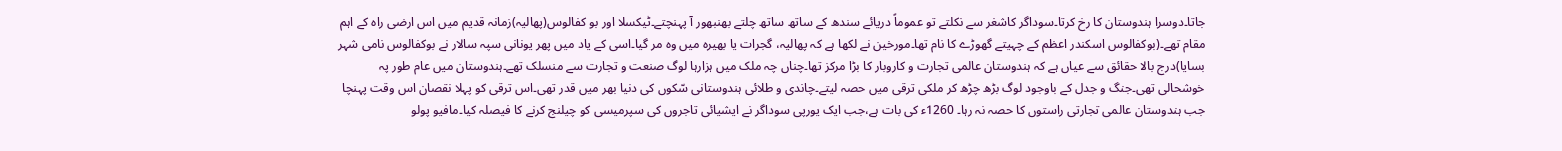جاتا۔دوسرا ہندوستان کا رخ کرتا۔سوداگر کاشغر سے نکلتے تو عموماً دریائے سندھ کے ساتھ ساتھ چلتے بھنبھور آ پہنچتے۔ٹیکسلا اور بو کفالوس(پھالیہ)زمانہ قدیم میں اس ارضی راہ کے اہم مقام تھے۔(بوکفالوس اسکندر اعظم کے چہیتے گھوڑے کا نام تھا۔مورخین نے لکھا ہے کہ پھالیہ، گجرات یا بھیرہ میں وہ مر گیا۔اسی کے یاد میں پھر یونانی سپہ سالار نے بوکفالوس نامی شہر بسایا)درج بالا حقائق سے عیاں ہے کہ ہندوستان عالمی تجارت و کاروبار کا بڑا مرکز تھا۔چناں چہ ملک میں ہزارہا لوگ صنعت و تجارت سے منسلک تھے۔ہندوستان میں عام طور پہ خوشحالی تھی۔جنگ و جدل کے باوجود لوگ بڑھ چڑھ کر ملکی ترقی میں حصہ لیتے۔چاندی و طلائی ہندوستانی سّکوں کی دنیا بھر میں قدر تھی۔اس ترقی کو پہلا نقصان اس وقت پہنچا جب ہندوستان عالمی تجارتی راستوں کا حصہ نہ رہا۔ 1260ء کی بات ہے،جب ایک یورپی سوداگر نے ایشیائی تاجروں کی سپرمیسی کو چیلنج کرنے کا فیصلہ کیا۔مافیو پولو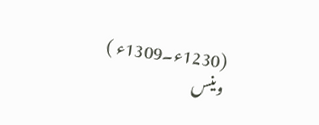(1230ء۔1309ء ) وینس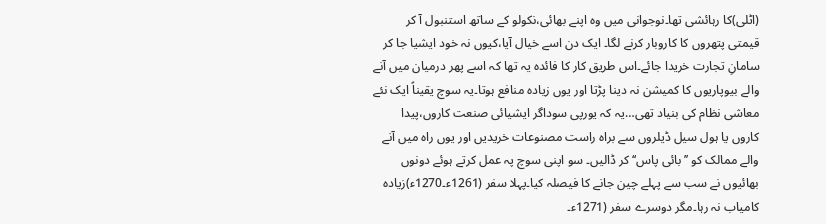(اٹلی)کا رہائشی تھا۔نوجوانی میں وہ اپنے بھائی،نکولو کے ساتھ استنبول آ کر قیمتی پتھروں کا کاروبار کرنے لگا۔ ایک دن اسے خیال آیا،کیوں نہ خود ایشیا جا کر سامانِ تجارت خریدا جائے۔اس طریق کار کا فائدہ یہ تھا کہ اسے پھر درمیان میں آنے والے بیوپاریوں کا کمیشن نہ دینا پڑتا اور یوں زیادہ منافع ہوتا۔یہ سوچ یقیناً ایک نئے معاشی نظام کی بنیاد تھی…یہ کہ یورپی سوداگر ایشیائی صنعت کاروں،پیدا کاروں یا ہول سیل ڈیلروں سے براہ راست مصنوعات خریدیں اور یوں راہ میں آنے والے ممالک کو ’’بائی پاس‘‘کر ڈالیں۔ سو اپنی سوچ پہ عمل کرتے ہوئے دونوں بھائیوں نے سب سے پہلے چین جانے کا فیصلہ کیا۔پہلا سفر (1261ء۔1270ء)زیادہ کامیاب نہ رہا۔مگر دوسرے سفر (1271ء۔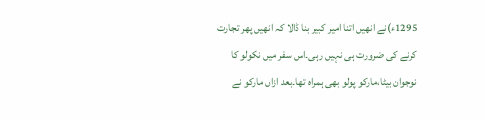1295ء)نے انھیں اتنا امیر کبیر بنا ڈالا کہ انھیں پھر تجارت کرنے کی ضرورت ہی نہیں رہی۔اس سفر میں نکولو کا نوجوان بیٹا،مارکو پولو بھی ہمراہ تھا۔بعد ازاں مارکو نے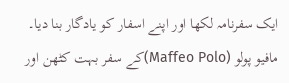ایک سفرنامہ لکھا اور اپنے اسفار کو یادگار بنا دیا۔ مافیو پولو (Maffeo Polo)کے سفر بہت کٹھن اور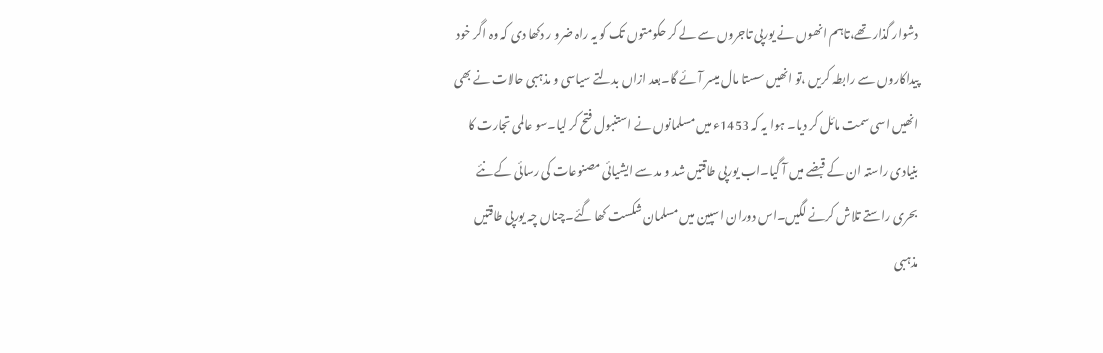دشوار گذار تھے،تاہم انھوں نے یورپی تاجروں سے لے کر حکومتوں تک کو یہ راہ ضرو ر دکھا دی کہ وہ اگر خود پیداکاروں سے رابطہ کریں ،تو انھیں سستا مال میسر آئے گا۔بعد ازاں بدلتے سیاسی و مذہبی حالات نے بھی انھیں اسی سمت مائل کر دیا۔ ہوا یہ کہ 1453ء میں مسلمانوں نے استنبول فتح کر لیا۔سو عالمی تجارت کا بنیادی راستہ ان کے قبضے میں آ گیا۔اب یورپی طاقتیں شد و مد سے ایشیائی مصنوعات کی رسائی کے نئے بحری راستے تلاش کرنے لگیں۔اس دوران اسپین میں مسلمان شکست کھا گئے۔چناں چہ یورپی طاقتیں مذہبی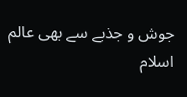جوش و جذبے سے بھی عالم اسلام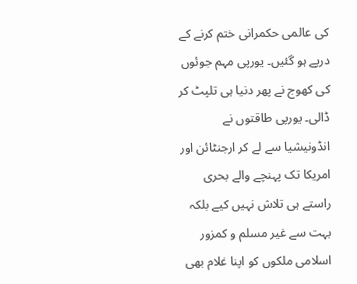کی عالمی حکمرانی ختم کرنے کے درپے ہو گئیں۔ یورپی مہم جوئوں کی کھوج نے پھر دنیا ہی تلپٹ کر ڈالی۔ یورپی طاقتوں نے انڈونیشیا سے لے کر ارجنٹائن اور امریکا تک پہنچے والے بحری راستے ہی تلاش نہیں کیے بلکہ بہت سے غیر مسلم و کمزور اسلامی ملکوں کو اپنا غلام بھی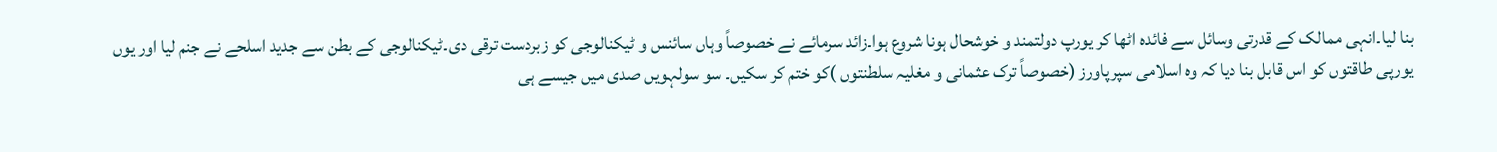بنا لیا۔انہی ممالک کے قدرتی وسائل سے فائدہ اٹھا کر یورپ دولتمند و خوشحال ہونا شروع ہوا۔زائد سرمائے نے خصوصاً وہاں سائنس و ٹیکنالوجی کو زبردست ترقی دی۔ٹیکنالوجی کے بطن سے جدید اسلحے نے جنم لیا اور یوں یورپی طاقتوں کو اس قابل بنا دیا کہ وہ اسلامی سپرپاورز (خصوصاً ترک عثمانی و مغلیہ سلطنتوں )کو ختم کر سکیں۔ سو سولہویں صدی میں جیسے ہی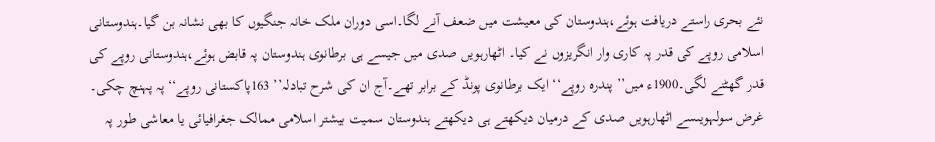نئے بحری راستے دریافت ہوئے،ہندوستان کی معیشت میں ضعف آنے لگا۔اسی دوران ملک خانہ جنگیوں کا بھی نشانہ بن گیا۔ہندوستانی اسلامی روپے کی قدر پہ کاری وار انگریزوں نے کیا۔ اٹھارہویں صدی میں جیسے ہی برطانوی ہندوستان پہ قابض ہوئے،ہندوستانی روپے کی قدر گھٹنے لگی۔1900ء میں’’ پندرہ روپے‘‘ ایک برطانوی پونڈ کے برابر تھے۔آج ان کی شرح تبادلہ’’ 163پاکستانی روپے‘‘ پہ پہنچ چکی۔ غرض سولہویںسے اٹھارہویں صدی کے درمیان دیکھتے ہی دیکھتے ہندوستان سمیت بیشتر اسلامی ممالک جغرافیائی یا معاشی طور پہ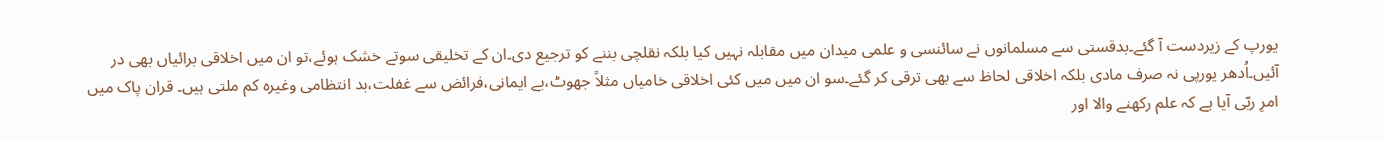یورپ کے زیردست آ گئے۔بدقستی سے مسلمانوں نے سائنسی و علمی میدان میں مقابلہ نہیں کیا بلکہ نقلچی بننے کو ترجیع دی۔ان کے تخلیقی سوتے خشک ہوئے،تو ان میں اخلاقی برائیاں بھی در آئیں۔اُدھر یورپی نہ صرف مادی بلکہ اخلاقی لحاظ سے بھی ترقی کر گئے۔سو ان میں میں کئی اخلاقی خامیاں مثلاً جھوٹ،بے ایمانی،فرائض سے غفلت،بد انتظامی وغیرہ کم ملتی ہیں۔ قران پاک میں امرِ ربّی آیا ہے کہ علم رکھنے والا اور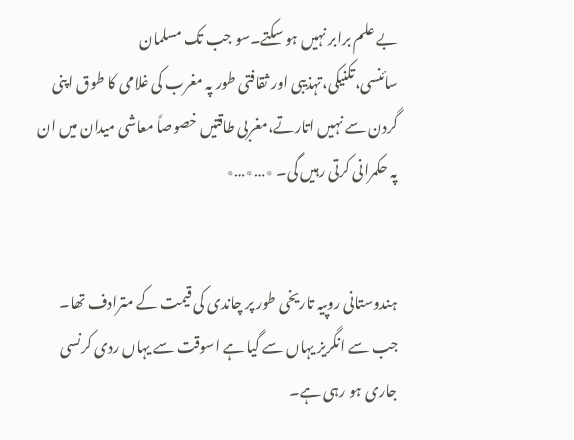بے علم برابر نہیں ہو سکتے۔سو جب تک مسلمان سائنسی،تکنیکی،تہذیبی اور ثقافتی طور پہ مغرب کی غلامی کا طوق اپنی گردن سے نہیں اتارتے،مغربی طاقتیں خصوصاً معاشی میدان میں ان پہ حکمرانی کرتی رہیں گی۔ ٭…٭…٭


ہندوستانی روپیہ تاریخی طور پر چاندی کی قیمت کے مترادف تھا۔ جب سے انگریز یہاں سے گیا ہے اسوقت سے یہاں ردی کرنسی جاری ہو رہی ہے۔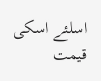اسلئے اسکی قیمت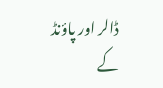ڈالر اور پاؤنڈ کے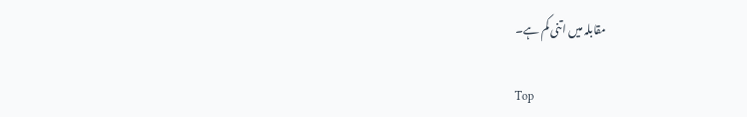مقابلہ میں اتنی کم ہے۔

Top